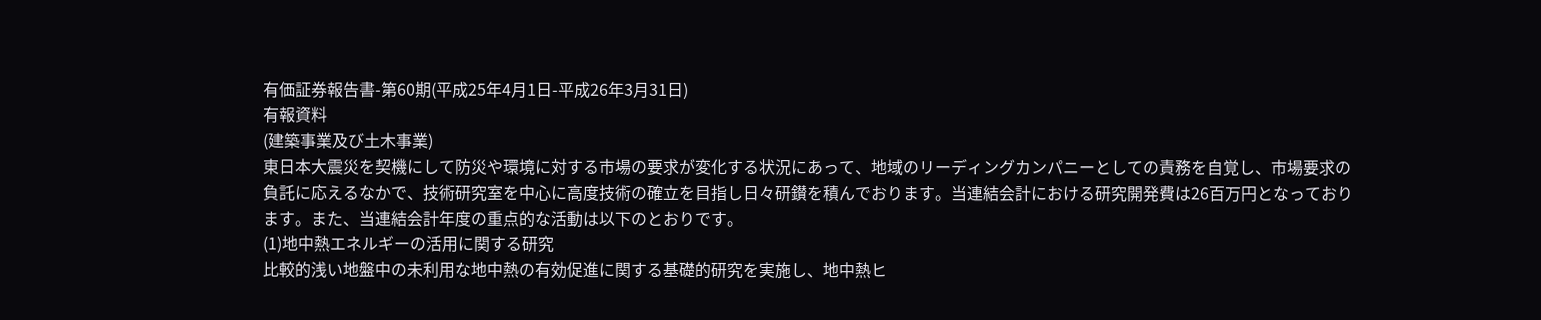有価証券報告書-第60期(平成25年4月1日-平成26年3月31日)
有報資料
(建築事業及び土木事業)
東日本大震災を契機にして防災や環境に対する市場の要求が変化する状況にあって、地域のリーディングカンパニーとしての責務を自覚し、市場要求の負託に応えるなかで、技術研究室を中心に高度技術の確立を目指し日々研鑚を積んでおります。当連結会計における研究開発費は26百万円となっております。また、当連結会計年度の重点的な活動は以下のとおりです。
(1)地中熱エネルギーの活用に関する研究
比較的浅い地盤中の未利用な地中熱の有効促進に関する基礎的研究を実施し、地中熱ヒ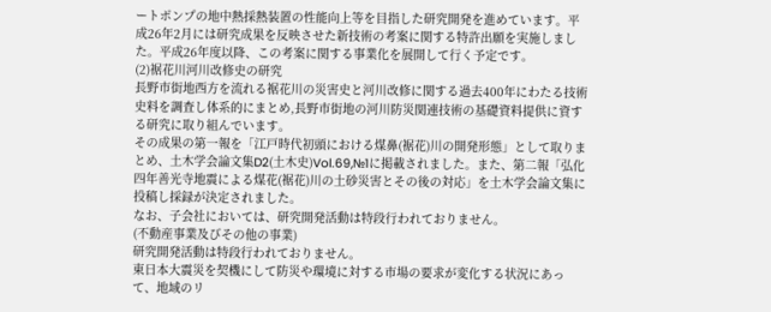ートポンプの地中熱採熱装置の性能向上等を目指した研究開発を進めています。平成26年2月には研究成果を反映させた新技術の考案に関する特許出願を実施しました。平成26年度以降、この考案に関する事業化を展開して行く予定です。
(2)裾花川河川改修史の研究
長野市街地西方を流れる裾花川の災害史と河川改修に関する過去400年にわたる技術史料を調査し体系的にまとめ,長野市街地の河川防災関連技術の基礎資料提供に資する研究に取り組んでいます。
その成果の第一報を「江戸時代初頭における煤鼻(裾花)川の開発形態」として取りまとめ、土木学会論文集D2(土木史)Vol.69,№1に掲載されました。また、第二報「弘化四年善光寺地震による煤花(裾花)川の土砂災害とその後の対応」を土木学会論文集に投稿し採録が決定されました。
なお、子会社においては、研究開発活動は特段行われておりません。
(不動産事業及びその他の事業)
研究開発活動は特段行われておりません。
東日本大震災を契機にして防災や環境に対する市場の要求が変化する状況にあって、地域のリ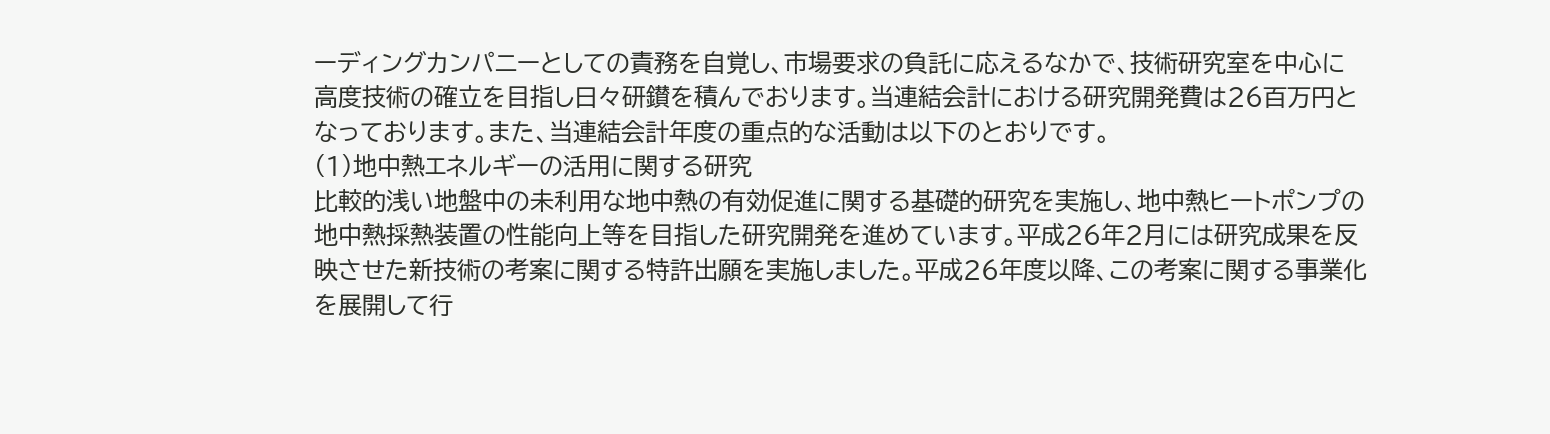ーディングカンパニーとしての責務を自覚し、市場要求の負託に応えるなかで、技術研究室を中心に高度技術の確立を目指し日々研鑚を積んでおります。当連結会計における研究開発費は26百万円となっております。また、当連結会計年度の重点的な活動は以下のとおりです。
(1)地中熱エネルギーの活用に関する研究
比較的浅い地盤中の未利用な地中熱の有効促進に関する基礎的研究を実施し、地中熱ヒートポンプの地中熱採熱装置の性能向上等を目指した研究開発を進めています。平成26年2月には研究成果を反映させた新技術の考案に関する特許出願を実施しました。平成26年度以降、この考案に関する事業化を展開して行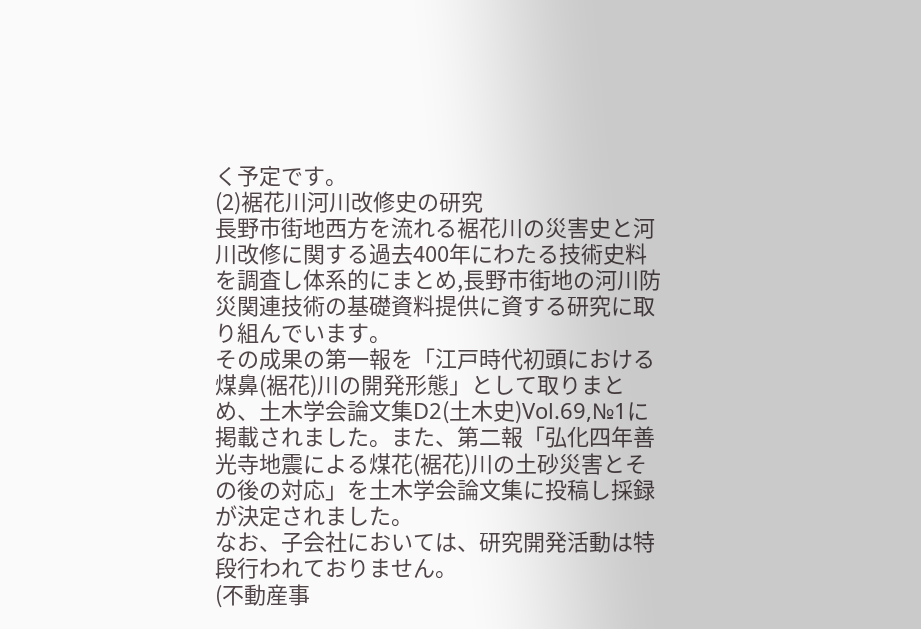く予定です。
(2)裾花川河川改修史の研究
長野市街地西方を流れる裾花川の災害史と河川改修に関する過去400年にわたる技術史料を調査し体系的にまとめ,長野市街地の河川防災関連技術の基礎資料提供に資する研究に取り組んでいます。
その成果の第一報を「江戸時代初頭における煤鼻(裾花)川の開発形態」として取りまとめ、土木学会論文集D2(土木史)Vol.69,№1に掲載されました。また、第二報「弘化四年善光寺地震による煤花(裾花)川の土砂災害とその後の対応」を土木学会論文集に投稿し採録が決定されました。
なお、子会社においては、研究開発活動は特段行われておりません。
(不動産事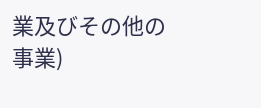業及びその他の事業)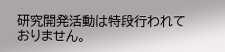研究開発活動は特段行われておりません。